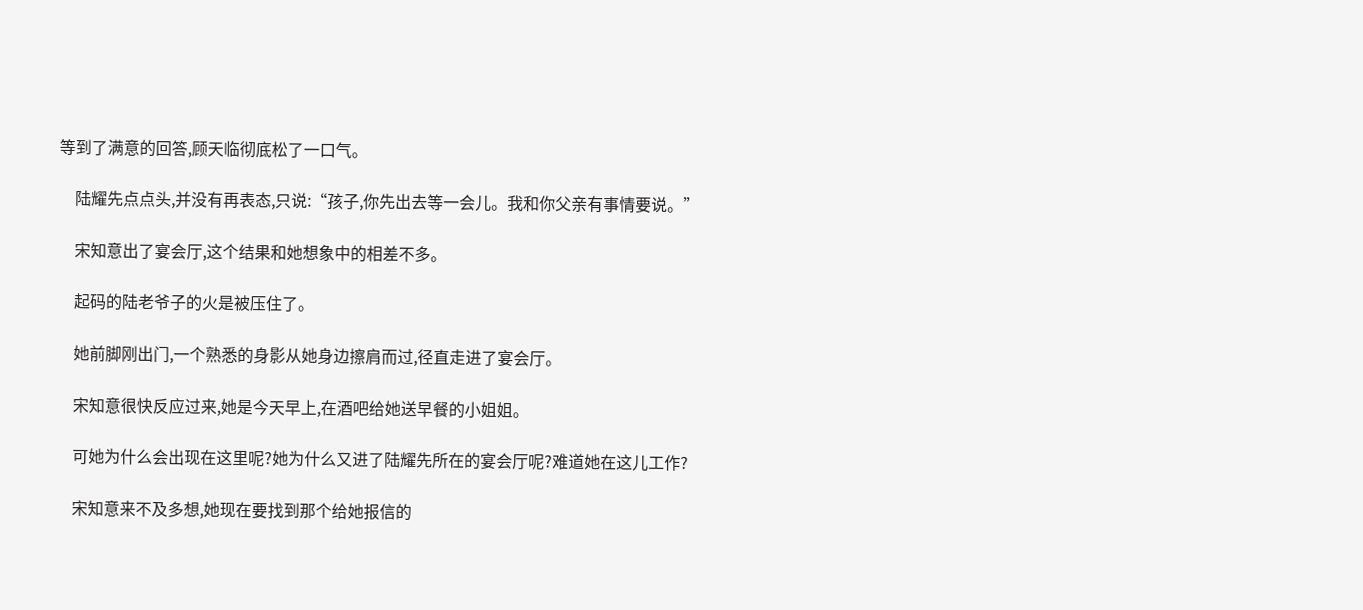等到了满意的回答,顾天临彻底松了一口气。

    陆耀先点点头,并没有再表态,只说:“孩子,你先出去等一会儿。我和你父亲有事情要说。”

    宋知意出了宴会厅,这个结果和她想象中的相差不多。

    起码的陆老爷子的火是被压住了。

    她前脚刚出门,一个熟悉的身影从她身边擦肩而过,径直走进了宴会厅。

    宋知意很快反应过来,她是今天早上,在酒吧给她送早餐的小姐姐。

    可她为什么会出现在这里呢?她为什么又进了陆耀先所在的宴会厅呢?难道她在这儿工作?

    宋知意来不及多想,她现在要找到那个给她报信的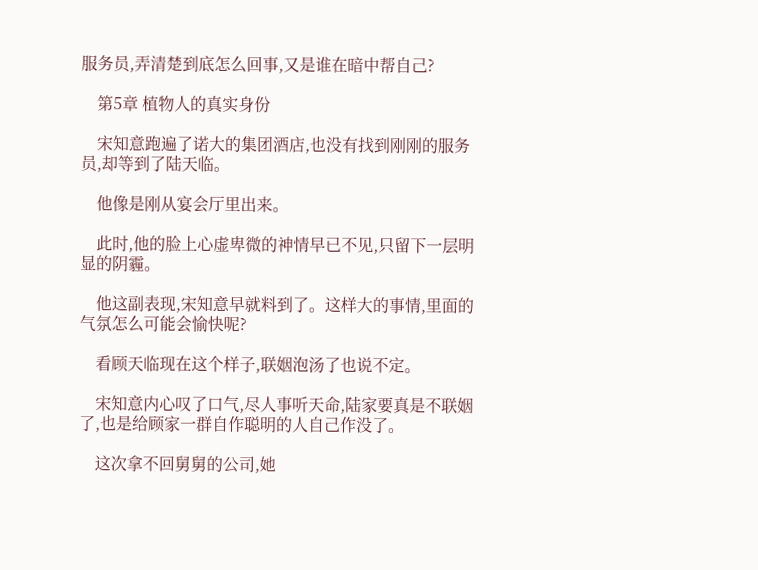服务员,弄清楚到底怎么回事,又是谁在暗中帮自己?

    第5章 植物人的真实身份

    宋知意跑遍了诺大的集团酒店,也没有找到刚刚的服务员,却等到了陆天临。

    他像是刚从宴会厅里出来。

    此时,他的脸上心虚卑微的神情早已不见,只留下一层明显的阴霾。

    他这副表现,宋知意早就料到了。这样大的事情,里面的气氛怎么可能会愉快呢?

    看顾天临现在这个样子,联姻泡汤了也说不定。

    宋知意内心叹了口气,尽人事听天命,陆家要真是不联姻了,也是给顾家一群自作聪明的人自己作没了。

    这次拿不回舅舅的公司,她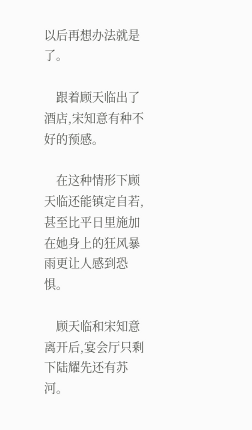以后再想办法就是了。

    跟着顾天临出了酒店,宋知意有种不好的预感。

    在这种情形下顾天临还能镇定自若,甚至比平日里施加在她身上的狂风暴雨更让人感到恐惧。

    顾天临和宋知意离开后,宴会厅只剩下陆耀先还有苏河。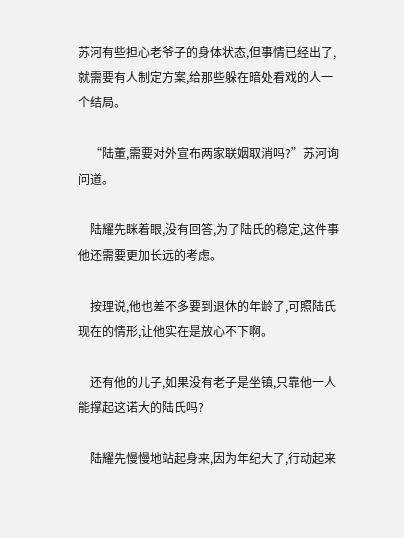苏河有些担心老爷子的身体状态,但事情已经出了,就需要有人制定方案,给那些躲在暗处看戏的人一个结局。

    “陆董,需要对外宣布两家联姻取消吗?”苏河询问道。

    陆耀先眯着眼,没有回答,为了陆氏的稳定,这件事他还需要更加长远的考虑。

    按理说,他也差不多要到退休的年龄了,可照陆氏现在的情形,让他实在是放心不下啊。

    还有他的儿子,如果没有老子是坐镇,只靠他一人能撑起这诺大的陆氏吗?

    陆耀先慢慢地站起身来,因为年纪大了,行动起来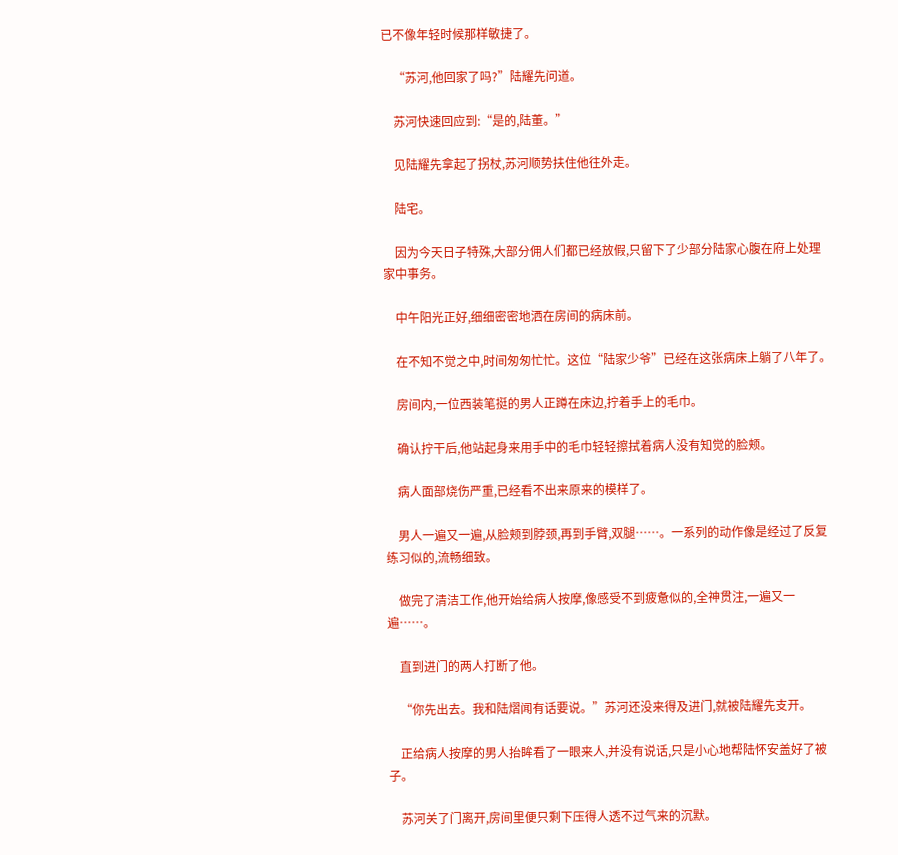已不像年轻时候那样敏捷了。

    “苏河,他回家了吗?”陆耀先问道。

    苏河快速回应到:“是的,陆董。”

    见陆耀先拿起了拐杖,苏河顺势扶住他往外走。

    陆宅。

    因为今天日子特殊,大部分佣人们都已经放假,只留下了少部分陆家心腹在府上处理家中事务。

    中午阳光正好,细细密密地洒在房间的病床前。

    在不知不觉之中,时间匆匆忙忙。这位“陆家少爷”已经在这张病床上躺了八年了。

    房间内,一位西装笔挺的男人正蹲在床边,拧着手上的毛巾。

    确认拧干后,他站起身来用手中的毛巾轻轻擦拭着病人没有知觉的脸颊。

    病人面部烧伤严重,已经看不出来原来的模样了。

    男人一遍又一遍,从脸颊到脖颈,再到手臂,双腿……。一系列的动作像是经过了反复练习似的,流畅细致。

    做完了清洁工作,他开始给病人按摩,像感受不到疲惫似的,全神贯注,一遍又一遍……。

    直到进门的两人打断了他。

    “你先出去。我和陆熠闻有话要说。”苏河还没来得及进门,就被陆耀先支开。

    正给病人按摩的男人抬眸看了一眼来人,并没有说话,只是小心地帮陆怀安盖好了被子。

    苏河关了门离开,房间里便只剩下压得人透不过气来的沉默。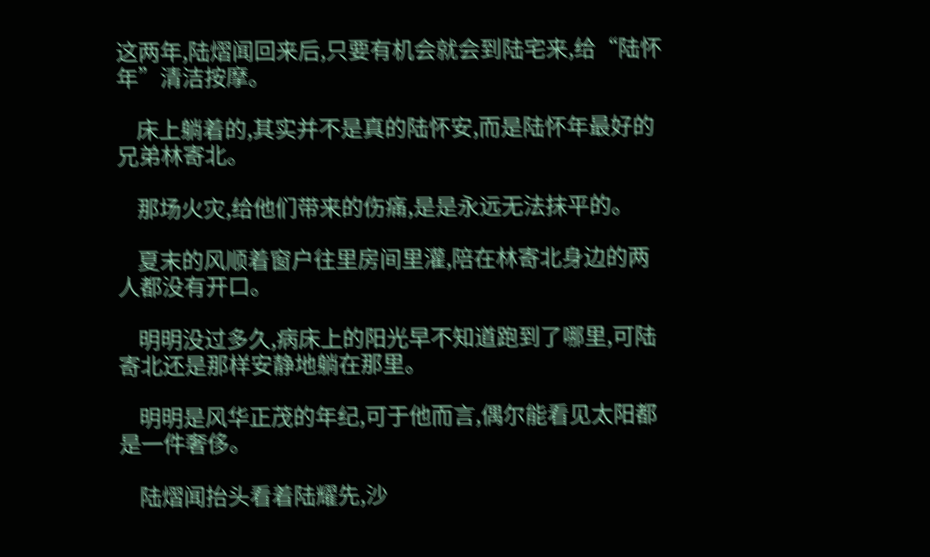这两年,陆熠闻回来后,只要有机会就会到陆宅来,给“陆怀年”清洁按摩。

    床上躺着的,其实并不是真的陆怀安,而是陆怀年最好的兄弟林寄北。

    那场火灾,给他们带来的伤痛,是是永远无法抹平的。

    夏末的风顺着窗户往里房间里灌,陪在林寄北身边的两人都没有开口。

    明明没过多久,病床上的阳光早不知道跑到了哪里,可陆寄北还是那样安静地躺在那里。

    明明是风华正茂的年纪,可于他而言,偶尔能看见太阳都是一件奢侈。

    陆熠闻抬头看着陆耀先,沙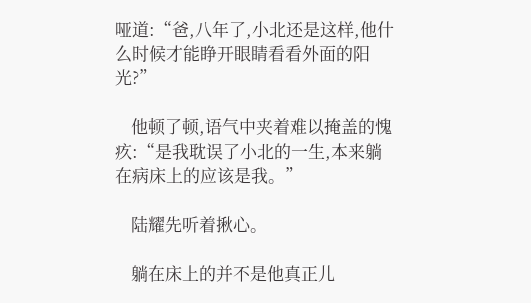哑道:“爸,八年了,小北还是这样,他什么时候才能睁开眼睛看看外面的阳光?”

    他顿了顿,语气中夹着难以掩盖的愧疚:“是我耽误了小北的一生,本来躺在病床上的应该是我。”

    陆耀先听着揪心。

    躺在床上的并不是他真正儿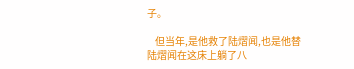子。

    但当年,是他救了陆熠闻,也是他替陆熠闻在这床上躺了八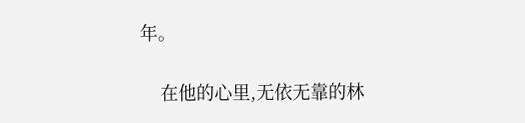年。

    在他的心里,无依无靠的林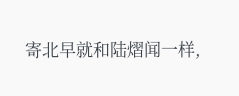寄北早就和陆熠闻一样,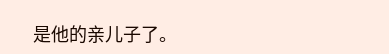是他的亲儿子了。